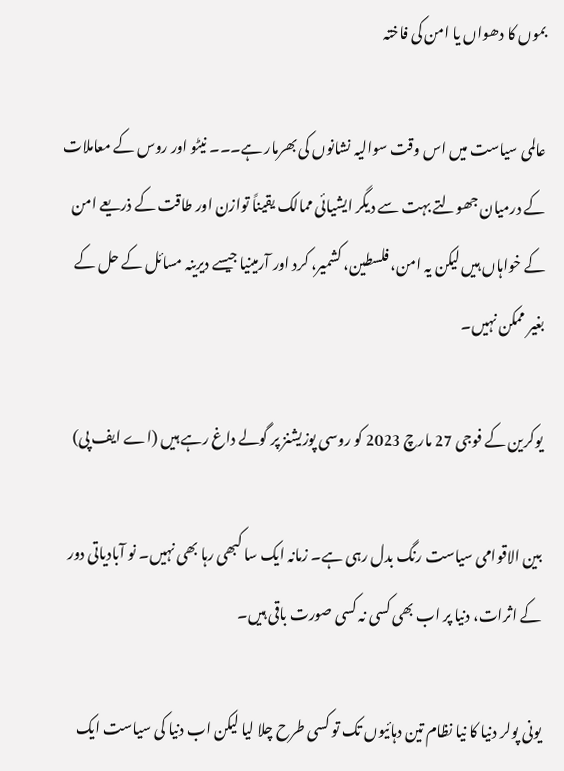بموں کا دھواں یا امن کی فاختہ

عالمی سیاست میں اس وقت سوالیہ نشانوں کی بھرمار ہے۔۔۔ نیٹو اور روس کے معاملات کے درمیان جھولتے بہت سے دیگر ایشیائی ممالک یقیناً توازن اور طاقت کے ذریعے امن کے خواہاں ہیں لیکن یہ امن، فلسطین، کشمیر، کرد اور آرمینیا جیسے دیرینہ مسائل کے حل کے بغیر ممکن نہیں۔

یوکرین کے فوجی 27 مارچ 2023 کو روسی پوزیشنز پر گولے داغ رہے ہیں (اے ایف پی)

بین الاقوامی سیاست رنگ بدل رہی ہے۔ زمانہ ایک سا کبھی رہا بھی نہیں۔ نو آبادیاتی دور کے اثرات، دنیا پر اب بھی کسی نہ کسی صورت باقی ہیں۔

یونی پولر دنیا کا نیا نظام تین دہائیوں تک تو کسی طرح چلا لیا لیکن اب دنیا کی سیاست ایک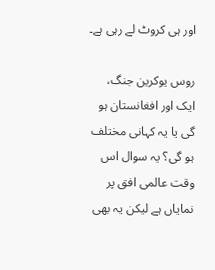اور ہی کروٹ لے رہی ہے۔

روس یوکرین جنگ، ایک اور افغانستان ہو گی یا یہ کہانی مختلف ہو گی؟ یہ سوال اس وقت عالمی افق پر نمایاں ہے لیکن یہ بھی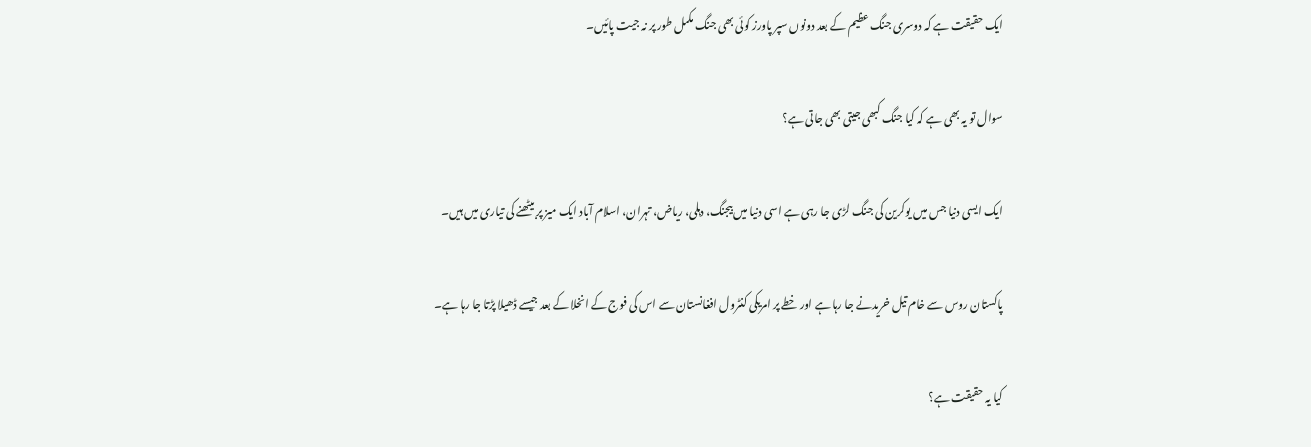ایک حقیقت ہے کہ دوسری جنگ عظیم کے بعد دونوں سپر پاورز کوئی بھی جنگ مکمل طور پر نہ جیت پائیں۔

سوال تو یہ بھی ہے کہ کیا جنگ کبھی جیتی بھی جاتی ہے؟

ایک ایسی دنیا جس میں یوکرین کی جنگ لڑی جا رہی ہے اسی دنیا میں بیجنگ، دہلی، ریاض، تہران، اسلام آباد ایک میز پر بیٹھنے کی تیاری میں ہیں۔

پاکستان روس سے خام تیل خریدنے جا رہا ہے اور خطے پر امریکی کنٹرول افغانستان سے اس کی فوج کے انخلا کے بعد جیسے ڈھیلا پڑتا جا رہا ہے۔

کیا یہ حقیقت ہے؟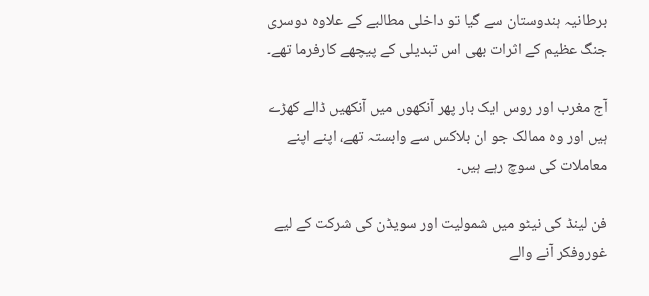برطانیہ ہندوستان سے گیا تو داخلی مطالبے کے علاوہ دوسری جنگ عظیم کے اثرات بھی اس تبدیلی کے پیچھے کارفرما تھے۔

آج مغرب اور روس ایک بار پھر آنکھوں میں آنکھیں ڈالے کھڑے ہیں اور وہ ممالک جو ان بلاکس سے وابستہ تھے، اپنے اپنے معاملات کی سوچ رہے ہیں۔

فن لینڈ کی نیٹو میں شمولیت اور سویڈن کی شرکت کے لیے غوروفکر آنے والے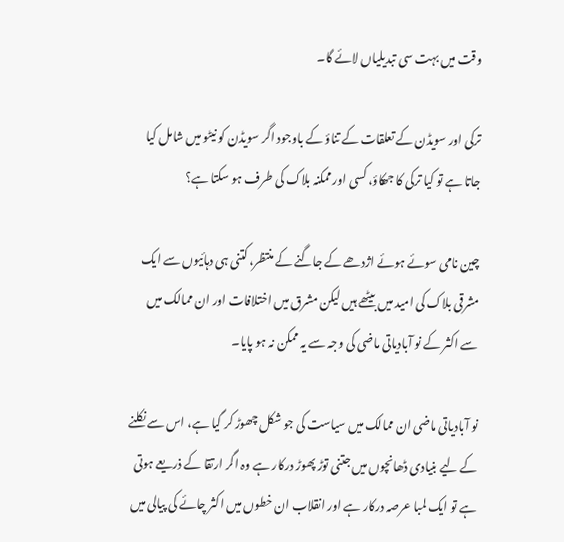وقت میں بہت سی تبدیلیاں لائے گا۔

ترکی اور سویڈن کے تعلقات کے تناؤ کے باوجود اگر سویڈن کو نیٹو میں شامل کیا جاتا ہے تو کیا ترکی کا جھکاؤ، کسی اور ممکنہ بلاک کی طرف ہو سکتا ہے؟

چین نامی سوئے ہوئے اژدھے کے جاگنے کے منتظر، کتنی ہی دہائیوں سے ایک مشرقی بلاک کی امید میں بیٹھے ہیں لیکن مشرق میں اختلافات اور ان ممالک میں سے اکثر کے نو آبادیاتی ماضی کی وجہ سے یہ ممکن نہ ہو پایا۔

نو آبادیاتی ماضی ان ممالک میں سیاست کی جو شکل چھوڑ کر گیا ہے، اس سے نکلنے کے لیے بنیادی ڈھانچوں میں جتنی توڑ پھوڑ درکار ہے وہ اگر ارتقا کے ذریعے ہوتی ہے تو ایک لمبا عرصہ درکار ہے اور انقلاب ان خطوں میں اکثر چائے کی پیالی میں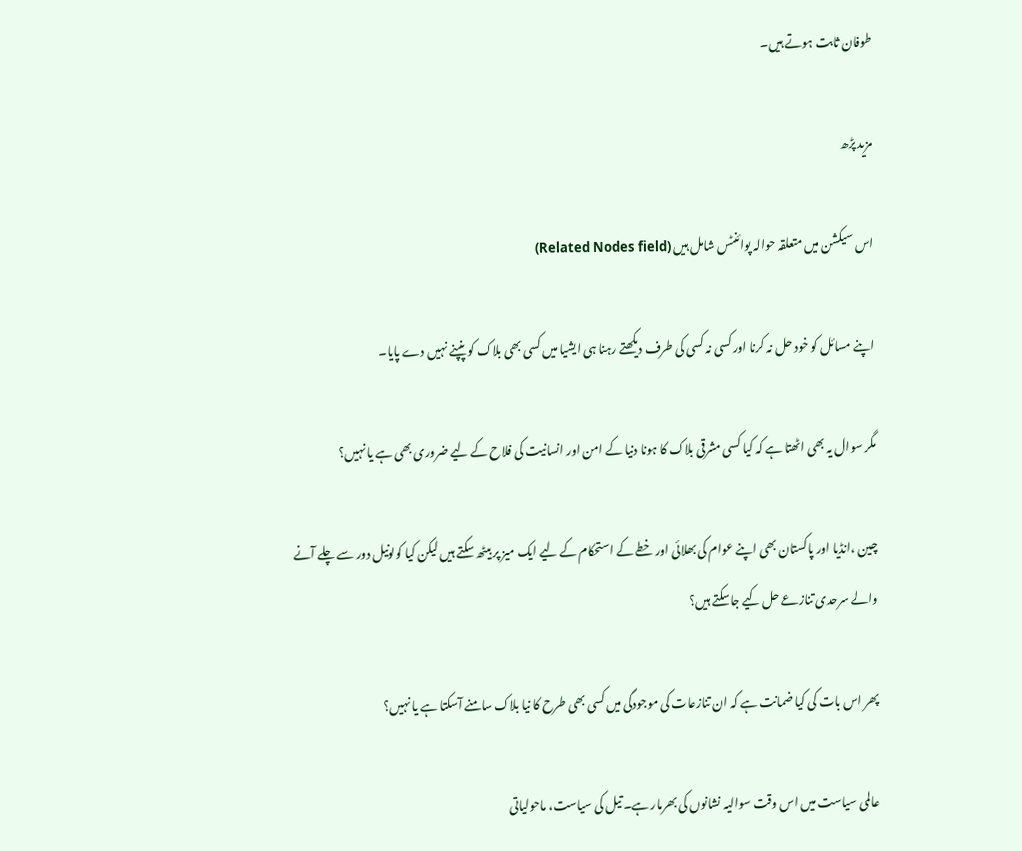طوفان ثابت ہوتے ہیں۔

مزید پڑھ

اس سیکشن میں متعلقہ حوالہ پوائنٹس شامل ہیں (Related Nodes field)

اپنے مسائل کو خود حل نہ کرنا اور کسی نہ کسی کی طرف دیکھتے رہنا ہی ایشیا میں کسی بھی بلاک کو پنپنے نہیں دے پایا۔

مگر سوال یہ بھی اٹھتا ہے کہ کیا کسی مشرقی بلاک کا ہونا دنیا کے امن اور انسانیت کی فلاح کے لیے ضروری بھی ہے یا نہیں؟

چین ،انڈیا اور پاکستان بھی اپنے عوام کی بھلائی اور خطے کے استحکام کے لیے ایک میز پر بیٹھ سکتے ہیں لیکن کیا کولونیل دور سے چلے آنے والے سرحدی تنازعے حل کیے جاسکتے ہیں؟

پھر اس بات کی کیا ضمانت ہے کہ ان تنازعات کی موجودگی میں کسی بھی طرح کا نیا بلاک سامنے آسکتا ہے یا نہیں؟

عالمی سیاست میں اس وقت سوالیہ نشانوں کی بھرمار ہے۔ تیل کی سیاست، ماحولیاتی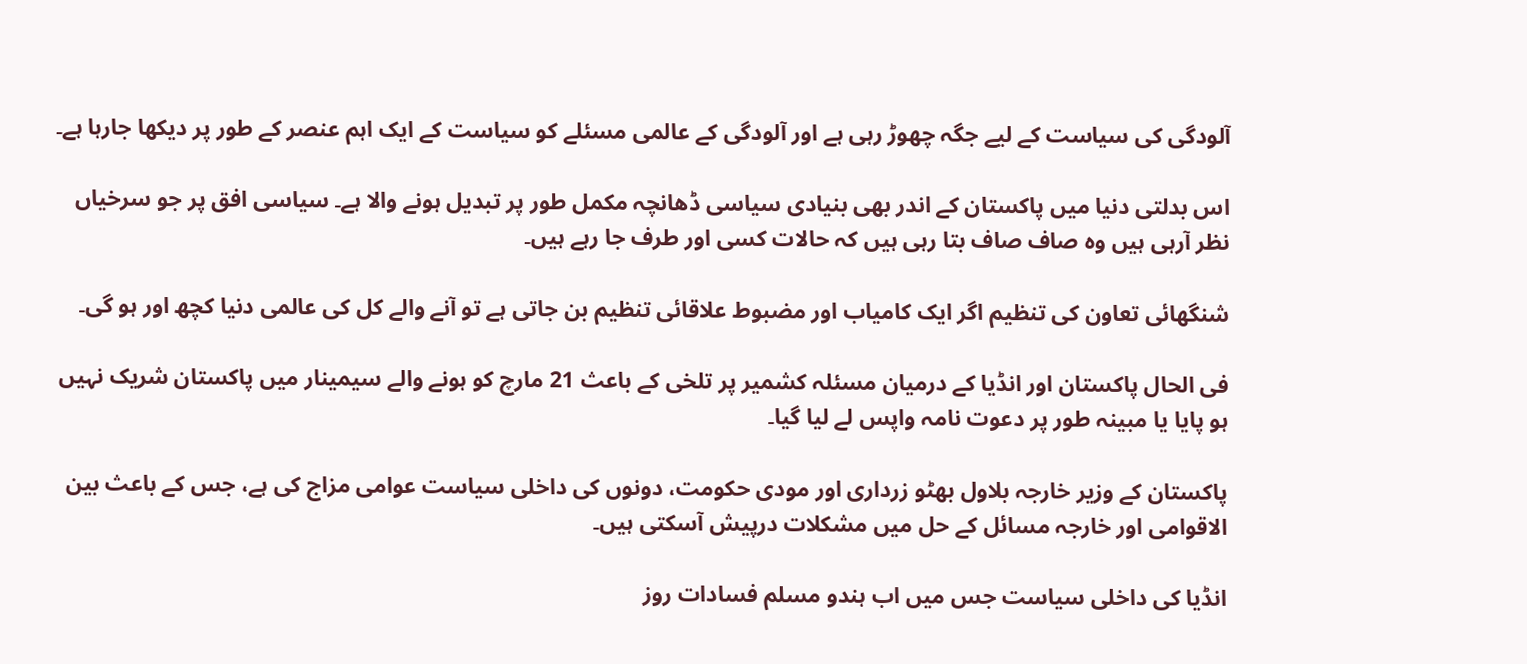آلودگی کی سیاست کے لیے جگہ چھوڑ رہی ہے اور آلودگی کے عالمی مسئلے کو سیاست کے ایک اہم عنصر کے طور پر دیکھا جارہا ہے۔

اس بدلتی دنیا میں پاکستان کے اندر بھی بنیادی سیاسی ڈھانچہ مکمل طور پر تبدیل ہونے والا ہے۔ سیاسی افق پر جو سرخیاں نظر آرہی ہیں وہ صاف صاف بتا رہی ہیں کہ حالات کسی اور طرف جا رہے ہیں۔

شنگھائی تعاون کی تنظیم اگر ایک کامیاب اور مضبوط علاقائی تنظیم بن جاتی ہے تو آنے والے کل کی عالمی دنیا کچھ اور ہو گی۔

فی الحال پاکستان اور انڈیا کے درمیان مسئلہ کشمیر پر تلخی کے باعث 21 مارچ کو ہونے والے سیمینار میں پاکستان شریک نہیں ہو پایا یا مبینہ طور پر دعوت نامہ واپس لے لیا گیا۔

پاکستان کے وزیر خارجہ بلاول بھٹو زرداری اور مودی حکومت، دونوں کی داخلی سیاست عوامی مزاج کی ہے، جس کے باعث بین الاقوامی اور خارجہ مسائل کے حل میں مشکلات درپیش آسکتی ہیں۔

انڈیا کی داخلی سیاست جس میں اب ہندو مسلم فسادات روز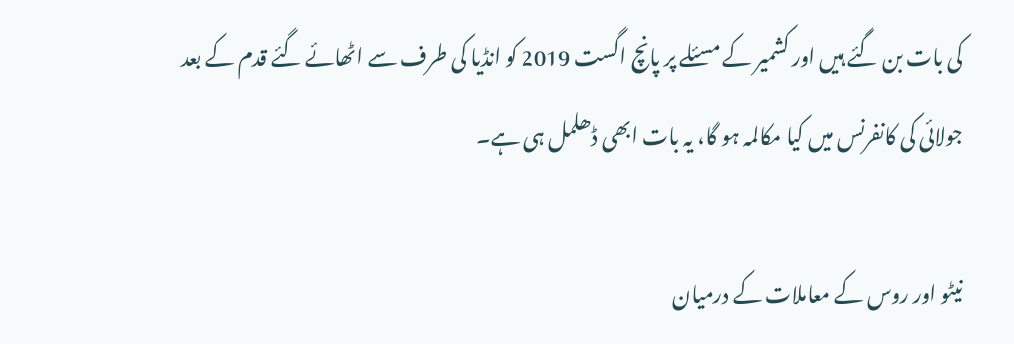کی بات بن گئے ہیں اور کشمیر کے مسئلے پر پانچ اگست 2019 کو انڈیا کی طرف سے اٹھائے گئے قدم کے بعد جولائی کی کانفرنس میں کیا مکالمہ ہو گا، یہ بات ابھی ڈھلمل ہی ہے۔

نیٹو اور روس کے معاملات کے درمیان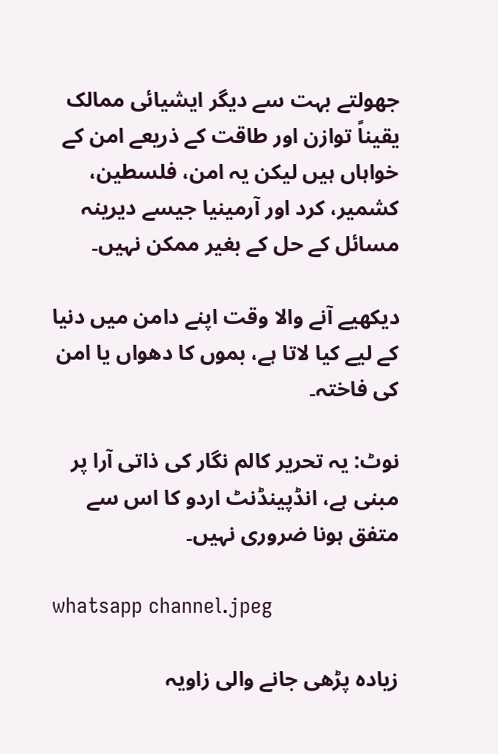جھولتے بہت سے دیگر ایشیائی ممالک یقیناً توازن اور طاقت کے ذریعے امن کے خواہاں ہیں لیکن یہ امن، فلسطین، کشمیر، کرد اور آرمینیا جیسے دیرینہ مسائل کے حل کے بغیر ممکن نہیں۔

دیکھیے آنے والا وقت اپنے دامن میں دنیا کے لیے کیا لاتا ہے، بموں کا دھواں یا امن کی فاختہ۔

نوٹ: یہ تحریر کالم نگار کی ذاتی آرا پر مبنی ہے، انڈپینڈنٹ اردو کا اس سے متفق ہونا ضروری نہیں۔

whatsapp channel.jpeg

زیادہ پڑھی جانے والی زاویہ